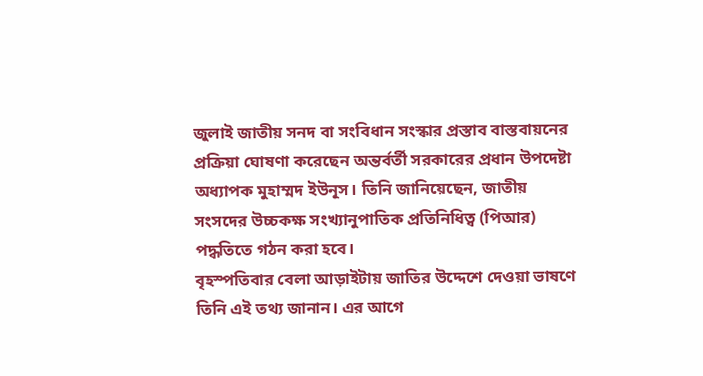জুলাই জাতীয় সনদ বা সংবিধান সংস্কার প্রস্তাব বাস্তবায়নের প্রক্রিয়া ঘোষণা করেছেন অন্তর্বর্তী সরকারের প্রধান উপদেষ্টা অধ্যাপক মুহাম্মদ ইউনূস। তিনি জানিয়েছেন, জাতীয় সংসদের উচ্চকক্ষ সংখ্যানুপাতিক প্রতিনিধিত্ব (পিআর) পদ্ধতিতে গঠন করা হবে।
বৃহস্পতিবার বেলা আড়াইটায় জাতির উদ্দেশে দেওয়া ভাষণে তিনি এই তথ্য জানান। এর আগে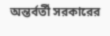অন্তর্বর্তী সরকারের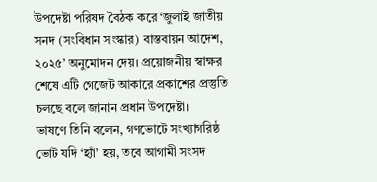উপদেষ্টা পরিষদ বৈঠক করে ‘জুলাই জাতীয় সনদ (সংবিধান সংস্কার) বাস্তবায়ন আদেশ, ২০২৫’ অনুমোদন দেয়। প্রয়োজনীয় স্বাক্ষর শেষে এটি গেজেট আকারে প্রকাশের প্রস্তুতি চলছে বলে জানান প্রধান উপদেষ্টা।
ভাষণে তিনি বলেন, গণভোটে সংখ্যাগরিষ্ঠ ভোট যদি ‘হ্যাঁ’ হয়, তবে আগামী সংসদ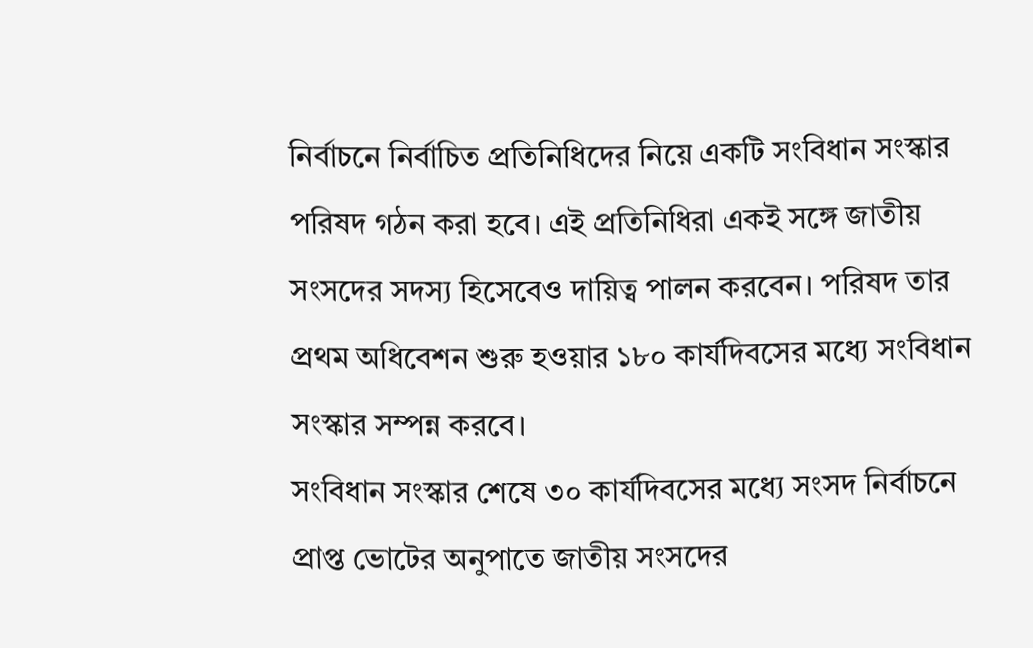নির্বাচনে নির্বাচিত প্রতিনিধিদের নিয়ে একটি সংবিধান সংস্কার পরিষদ গঠন করা হবে। এই প্রতিনিধিরা একই সঙ্গে জাতীয় সংসদের সদস্য হিসেবেও দায়িত্ব পালন করবেন। পরিষদ তার প্রথম অধিবেশন শুরু হওয়ার ১৮০ কার্যদিবসের মধ্যে সংবিধান সংস্কার সম্পন্ন করবে।
সংবিধান সংস্কার শেষে ৩০ কার্যদিবসের মধ্যে সংসদ নির্বাচনে প্রাপ্ত ভোটের অনুপাতে জাতীয় সংসদের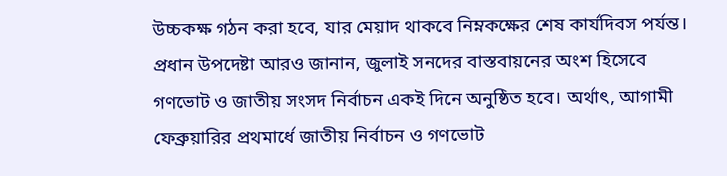উচ্চকক্ষ গঠন করা হবে, যার মেয়াদ থাকবে নিম্নকক্ষের শেষ কার্যদিবস পর্যন্ত।
প্রধান উপদেষ্টা আরও জানান, জুলাই সনদের বাস্তবায়নের অংশ হিসেবে গণভোট ও জাতীয় সংসদ নির্বাচন একই দিনে অনুষ্ঠিত হবে। অর্থাৎ, আগামী ফেব্রুয়ারির প্রথমার্ধে জাতীয় নির্বাচন ও গণভোট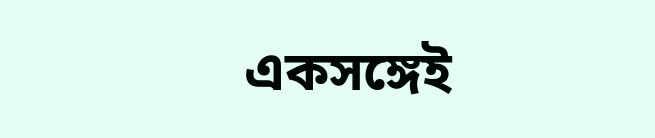একসঙ্গেই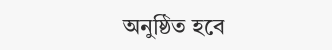অনুষ্ঠিত হবে